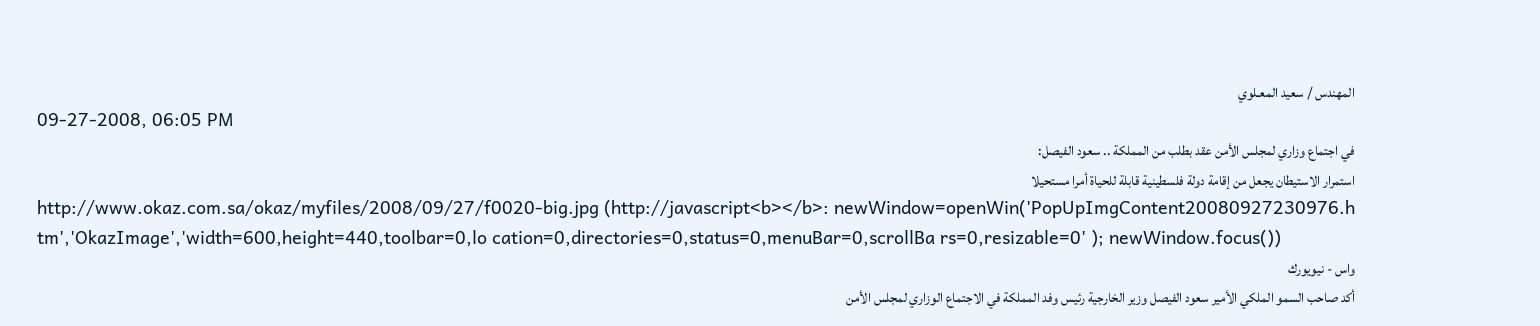المهندس / سعيد المعـلوي
09-27-2008, 06:05 PM
في اجتماع وزاري لمجلس الأمن عقد بطلب من المملكة .. سعود الفيصل:
استمرار الاستيطان يجعل من إقامة دولة فلسطينية قابلة للحياة أمرا مستحيلا
http://www.okaz.com.sa/okaz/myfiles/2008/09/27/f0020-big.jpg (http://javascript<b></b>: newWindow=openWin('PopUpImgContent20080927230976.h tm','OkazImage','width=600,height=440,toolbar=0,lo cation=0,directories=0,status=0,menuBar=0,scrollBa rs=0,resizable=0' ); newWindow.focus())
واس - نيويورك
أكد صاحب السمو الملكي الأمير سعود الفيصل وزير الخارجية رئيس وفد المملكة في الاجتماع الوزاري لمجلس الأمن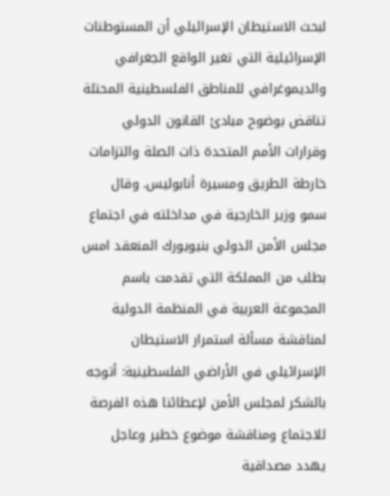لبحث الاستيطان الإسرائيلي أن المستوطنات الإسرائيلية التي تغير الواقع الجغرافي والديموغرافي للمناطق الفلسطينية المحتلة تناقض بوضوح مبادئ القانون الدولي وقرارات الأمم المتحدة ذات الصلة والتزامات خارطة الطريق ومسيرة أنابوليس. وقال سمو وزير الخارجية في مداخلته في اجتماع مجلس الأمن الدولي بنيويورك المنعقد امس بطلب من المملكة التي تقدمت باسم المجموعة العربية في المنظمة الدولية لمناقشة مسألة استمرار الاستيطان الإسرائيلي في الأراضي الفلسطينية: أتوجه بالشكر لمجلس الأمن لإعطائنا هذه الفرصة للاجتماع ومناقشة موضوع خطير وعاجل يهدد مصداقية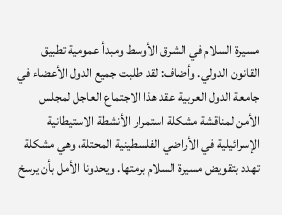مسيرة السلام في الشرق الأوسط ومبدأ عمومية تطبيق القانون الدولي. وأضاف: لقد طلبت جميع الدول الأعضاء في جامعة الدول العربية عقد هذا الاجتماع العاجل لمجلس الأمن لمناقشة مشكلة استمرار الأنشطة الاستيطانية الإسرائيلية في الأراضي الفلسطينية المحتلة، وهي مشكلة تهدد بتقويض مسيرة السلام برمتها. ويحدونا الأمل بأن يرسخ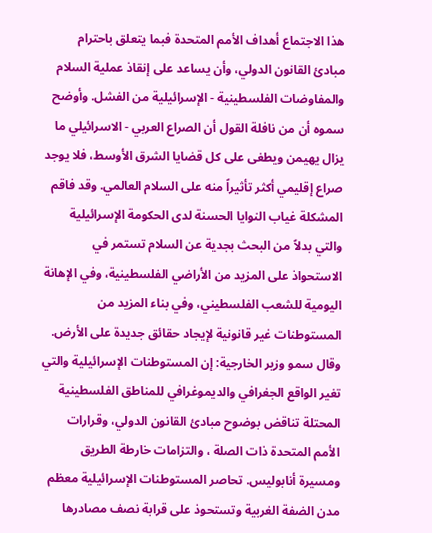هذا الاجتماع أهداف الأمم المتحدة فبما يتعلق باحترام مبادئ القانون الدولي، وأن يساعد على إنقاذ عملية السلام والمفاوضات الفلسطينية - الإسرائيلية من الفشل. وأوضح سموه أن من نافلة القول أن الصراع العربي - الاسرائيلي ما يزال يهيمن ويطغى على كل قضايا الشرق الأوسط، فلا يوجد صراع إقليمي أكثر تأثيراً منه على السلام العالمي. وقد فاقم المشكلة غياب النوايا الحسنة لدى الحكومة الإسرائيلية والتي بدلاً من البحث بجدية عن السلام تستمر في الاستحواذ على المزيد من الأراضي الفلسطينية، وفي الإهانة اليومية للشعب الفلسطيني، وفي بناء المزيد من المستوطنات غير قانونية لإيجاد حقائق جديدة على الأرض.
وقال سمو وزير الخارجية: إن المستوطنات الإسرائيلية والتي تغير الواقع الجغرافي والديموغرافي للمناطق الفلسطينية المحتلة تناقض بوضوح مبادئ القانون الدولي، وقرارات الأمم المتحدة ذات الصلة ، والتزامات خارطة الطريق ومسيرة أنابوليس. تحاصر المستوطنات الإسرائيلية معظم مدن الضفة الغربية وتستحوذ على قرابة نصف مصادرها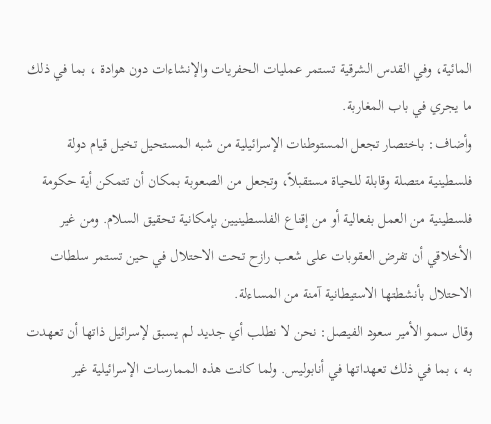المائية، وفي القدس الشرقية تستمر عمليات الحفريات والإنشاءات دون هوادة ، بما في ذلك ما يجري في باب المغاربة.
وأضاف: باختصار تجعل المستوطنات الإسرائيلية من شبه المستحيل تخيل قيام دولة فلسطينية متصلة وقابلة للحياة مستقبلاً، وتجعل من الصعوبة بمكان أن تتمكن أية حكومة فلسطينية من العمل بفعالية أو من إقناع الفلسطينيين بإمكانية تحقيق السلام. ومن غير الأخلاقي أن تفرض العقوبات على شعب رازح تحت الاحتلال في حين تستمر سلطات الاحتلال بأنشطتها الاستيطانية آمنة من المساءلة.
وقال سمو الأمير سعود الفيصل: نحن لا نطلب أي جديد لم يسبق لإسرائيل ذاتها أن تعهدت به ، بما في ذلك تعهداتها في أنابوليس. ولما كانت هذه الممارسات الإسرائيلية غير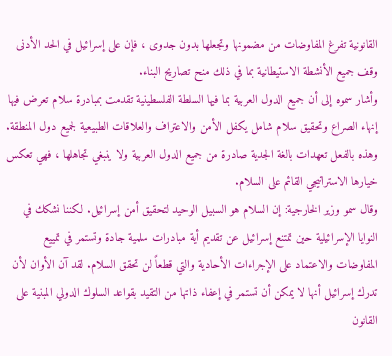القانونية تفرغ المفاوضات من مضمونها وتجعلها بدون جدوى ، فإن على إسرائيل في الحد الأدنى وقف جميع الأنشطة الاستيطانية بما في ذلك منح تصاريح البناء.
وأشار سموه إلى أن جميع الدول العربية بما فيها السلطة الفلسطينية تقدمت بمبادرة سلام تعرض فيها إنهاء الصراع وتحقيق سلام شامل يكفل الأمن والاعتراف والعلاقات الطبيعية لجميع دول المنطقة.
وهذه بالفعل تعهدات بالغة الجدية صادرة من جميع الدول العربية ولا ينبغي تجاهلها ، فهي تعكس خيارها الاستراتيجي القائم على السلام.
وقال سمو وزير الخارجية: إن السلام هو السبيل الوحيد لتحقيق أمن إسرائيل. لكننا نشكك في النوايا الإسرائيلية حين تمتنع إسرائيل عن تقديم أية مبادرات سلمية جادة وتستمر في تمييع المفاوضات والاعتماد على الإجراءات الأحادية والتي قطعاً لن تحقق السلام. لقد آن الأوان لأن تدرك إسرائيل أنها لا يمكن أن تستمر في إعفاء ذاتها من التقيد بقواعد السلوك الدولي المبنية على القانون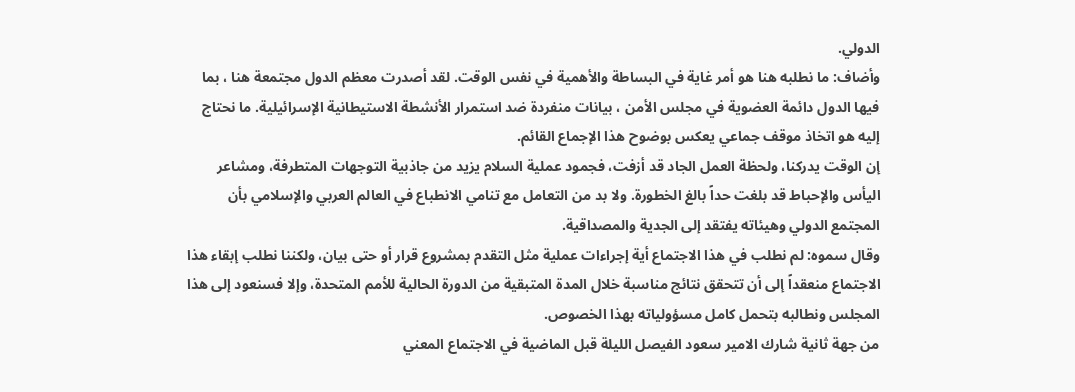الدولي.
وأضاف: ما نطلبه هنا هو أمر غاية في البساطة والأهمية في نفس الوقت. لقد أصدرت معظم الدول مجتمعة هنا ، بما فيها الدول دائمة العضوية في مجلس الأمن ، بيانات منفردة ضد استمرار الأنشطة الاستيطانية الإسرائيلية. ما نحتاج إليه هو اتخاذ موقف جماعي يعكس بوضوح هذا الإجماع القائم.
إن الوقت يدركنا، ولحظة العمل الجاد قد أزفت، فجمود عملية السلام يزيد من جاذبية التوجهات المتطرفة، ومشاعر اليأس والإحباط قد بلغت حداً بالغ الخطورة. ولا بد من التعامل مع تنامي الانطباع في العالم العربي والإسلامي بأن المجتمع الدولي وهيئاته يفتقد إلى الجدية والمصداقية.
وقال سموه: لم نطلب في هذا الاجتماع أية إجراءات عملية مثل التقدم بمشروع قرار أو حتى بيان، ولكننا نطلب إبقاء هذا الاجتماع منعقداً إلى أن تتحقق نتائج مناسبة خلال المدة المتبقية من الدورة الحالية للأمم المتحدة، وإلا فسنعود إلى هذا المجلس ونطالبه بتحمل كامل مسؤولياته بهذا الخصوص.
من جهة ثانية شارك الامير سعود الفيصل الليلة قبل الماضية في الاجتماع المعني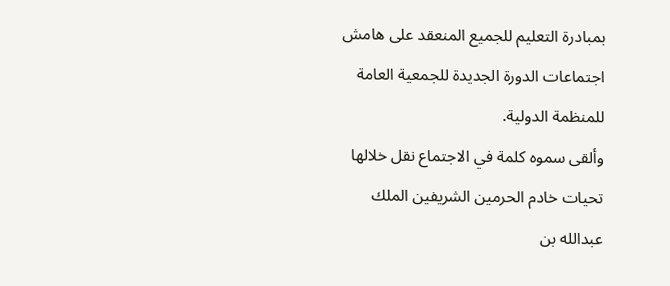بمبادرة التعليم للجميع المنعقد على هامش اجتماعات الدورة الجديدة للجمعية العامة للمنظمة الدولية.
وألقى سموه كلمة في الاجتماع نقل خلالها تحيات خادم الحرمين الشريفين الملك عبدالله بن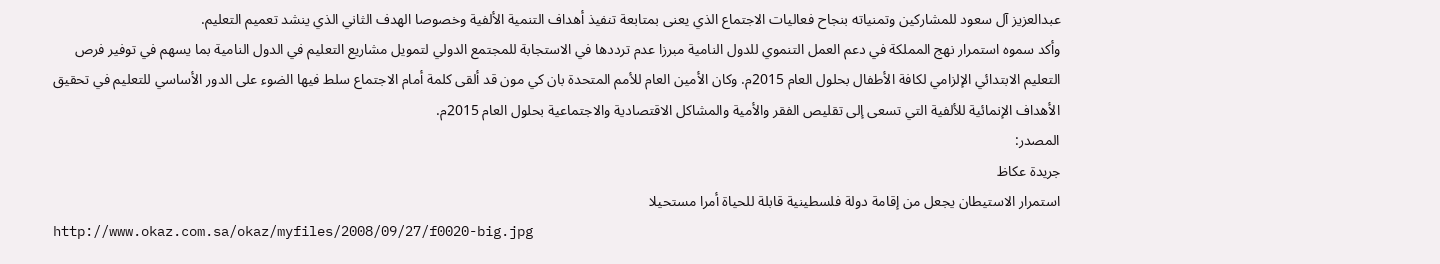عبدالعزيز آل سعود للمشاركين وتمنياته بنجاح فعاليات الاجتماع الذي يعنى بمتابعة تنفيذ أهداف التنمية الألفية وخصوصا الهدف الثاني الذي ينشد تعميم التعليم.
وأكد سموه استمرار نهج المملكة في دعم العمل التنموي للدول النامية مبرزا عدم ترددها في الاستجابة للمجتمع الدولي لتمويل مشاريع التعليم في الدول النامية بما يسهم في توفير فرص التعليم الابتدائي الإلزامي لكافة الأطفال بحلول العام 2015م. وكان الأمين العام للأمم المتحدة بان كي مون قد ألقى كلمة أمام الاجتماع سلط فيها الضوء على الدور الأساسي للتعليم في تحقيق الأهداف الإنمائية للألفية التي تسعى إلى تقليص الفقر والأمية والمشاكل الاقتصادية والاجتماعية بحلول العام 2015م.
المصدر:
جريدة عكاظ
استمرار الاستيطان يجعل من إقامة دولة فلسطينية قابلة للحياة أمرا مستحيلا
http://www.okaz.com.sa/okaz/myfiles/2008/09/27/f0020-big.jpg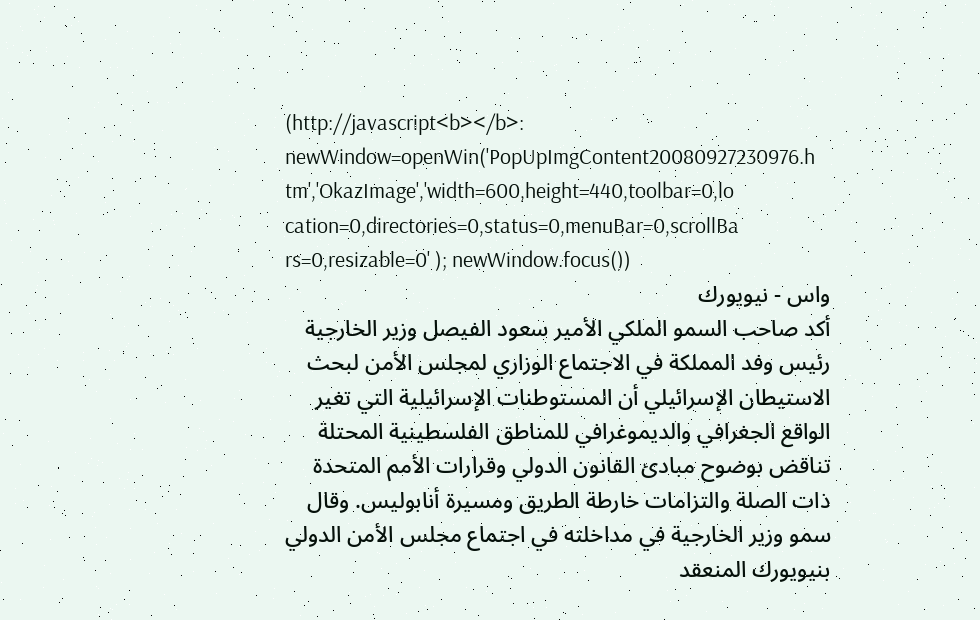(http://javascript<b></b>: newWindow=openWin('PopUpImgContent20080927230976.h tm','OkazImage','width=600,height=440,toolbar=0,lo cation=0,directories=0,status=0,menuBar=0,scrollBa rs=0,resizable=0' ); newWindow.focus())
واس - نيويورك
أكد صاحب السمو الملكي الأمير سعود الفيصل وزير الخارجية رئيس وفد المملكة في الاجتماع الوزاري لمجلس الأمن لبحث الاستيطان الإسرائيلي أن المستوطنات الإسرائيلية التي تغير الواقع الجغرافي والديموغرافي للمناطق الفلسطينية المحتلة تناقض بوضوح مبادئ القانون الدولي وقرارات الأمم المتحدة ذات الصلة والتزامات خارطة الطريق ومسيرة أنابوليس. وقال سمو وزير الخارجية في مداخلته في اجتماع مجلس الأمن الدولي بنيويورك المنعقد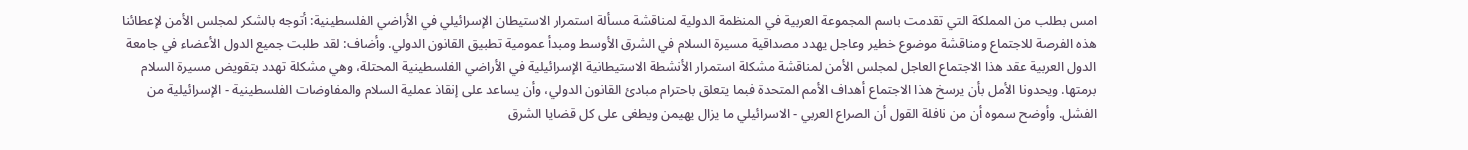امس بطلب من المملكة التي تقدمت باسم المجموعة العربية في المنظمة الدولية لمناقشة مسألة استمرار الاستيطان الإسرائيلي في الأراضي الفلسطينية: أتوجه بالشكر لمجلس الأمن لإعطائنا هذه الفرصة للاجتماع ومناقشة موضوع خطير وعاجل يهدد مصداقية مسيرة السلام في الشرق الأوسط ومبدأ عمومية تطبيق القانون الدولي. وأضاف: لقد طلبت جميع الدول الأعضاء في جامعة الدول العربية عقد هذا الاجتماع العاجل لمجلس الأمن لمناقشة مشكلة استمرار الأنشطة الاستيطانية الإسرائيلية في الأراضي الفلسطينية المحتلة، وهي مشكلة تهدد بتقويض مسيرة السلام برمتها. ويحدونا الأمل بأن يرسخ هذا الاجتماع أهداف الأمم المتحدة فبما يتعلق باحترام مبادئ القانون الدولي، وأن يساعد على إنقاذ عملية السلام والمفاوضات الفلسطينية - الإسرائيلية من الفشل. وأوضح سموه أن من نافلة القول أن الصراع العربي - الاسرائيلي ما يزال يهيمن ويطغى على كل قضايا الشرق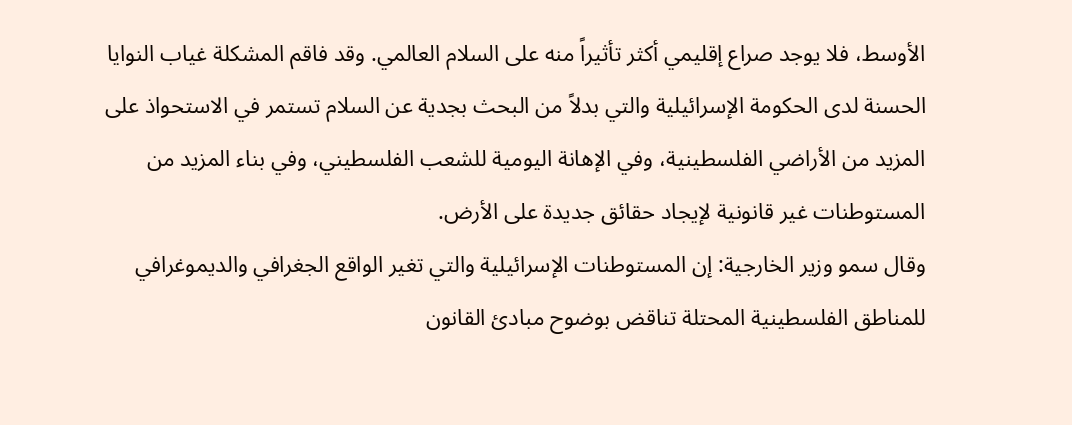الأوسط، فلا يوجد صراع إقليمي أكثر تأثيراً منه على السلام العالمي. وقد فاقم المشكلة غياب النوايا الحسنة لدى الحكومة الإسرائيلية والتي بدلاً من البحث بجدية عن السلام تستمر في الاستحواذ على المزيد من الأراضي الفلسطينية، وفي الإهانة اليومية للشعب الفلسطيني، وفي بناء المزيد من المستوطنات غير قانونية لإيجاد حقائق جديدة على الأرض.
وقال سمو وزير الخارجية: إن المستوطنات الإسرائيلية والتي تغير الواقع الجغرافي والديموغرافي للمناطق الفلسطينية المحتلة تناقض بوضوح مبادئ القانون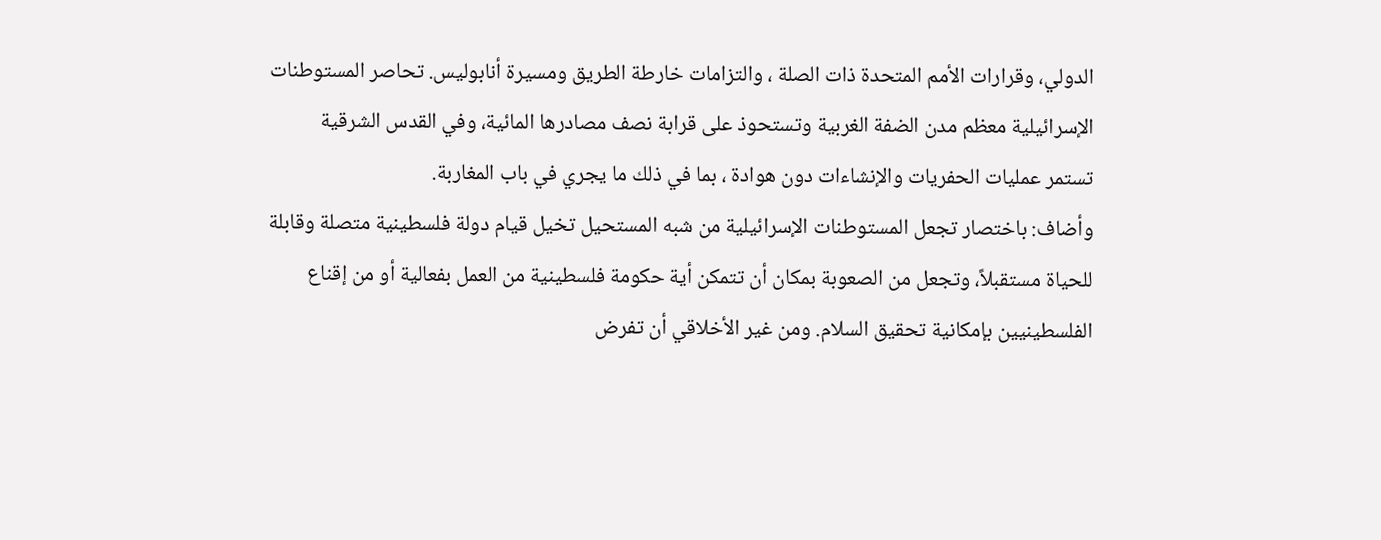الدولي، وقرارات الأمم المتحدة ذات الصلة ، والتزامات خارطة الطريق ومسيرة أنابوليس. تحاصر المستوطنات الإسرائيلية معظم مدن الضفة الغربية وتستحوذ على قرابة نصف مصادرها المائية، وفي القدس الشرقية تستمر عمليات الحفريات والإنشاءات دون هوادة ، بما في ذلك ما يجري في باب المغاربة.
وأضاف: باختصار تجعل المستوطنات الإسرائيلية من شبه المستحيل تخيل قيام دولة فلسطينية متصلة وقابلة للحياة مستقبلاً، وتجعل من الصعوبة بمكان أن تتمكن أية حكومة فلسطينية من العمل بفعالية أو من إقناع الفلسطينيين بإمكانية تحقيق السلام. ومن غير الأخلاقي أن تفرض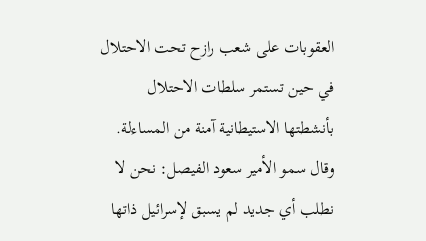العقوبات على شعب رازح تحت الاحتلال في حين تستمر سلطات الاحتلال بأنشطتها الاستيطانية آمنة من المساءلة.
وقال سمو الأمير سعود الفيصل: نحن لا نطلب أي جديد لم يسبق لإسرائيل ذاتها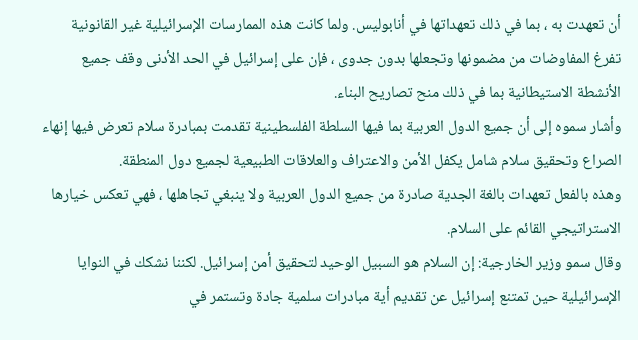أن تعهدت به ، بما في ذلك تعهداتها في أنابوليس. ولما كانت هذه الممارسات الإسرائيلية غير القانونية تفرغ المفاوضات من مضمونها وتجعلها بدون جدوى ، فإن على إسرائيل في الحد الأدنى وقف جميع الأنشطة الاستيطانية بما في ذلك منح تصاريح البناء.
وأشار سموه إلى أن جميع الدول العربية بما فيها السلطة الفلسطينية تقدمت بمبادرة سلام تعرض فيها إنهاء الصراع وتحقيق سلام شامل يكفل الأمن والاعتراف والعلاقات الطبيعية لجميع دول المنطقة.
وهذه بالفعل تعهدات بالغة الجدية صادرة من جميع الدول العربية ولا ينبغي تجاهلها ، فهي تعكس خيارها الاستراتيجي القائم على السلام.
وقال سمو وزير الخارجية: إن السلام هو السبيل الوحيد لتحقيق أمن إسرائيل. لكننا نشكك في النوايا الإسرائيلية حين تمتنع إسرائيل عن تقديم أية مبادرات سلمية جادة وتستمر في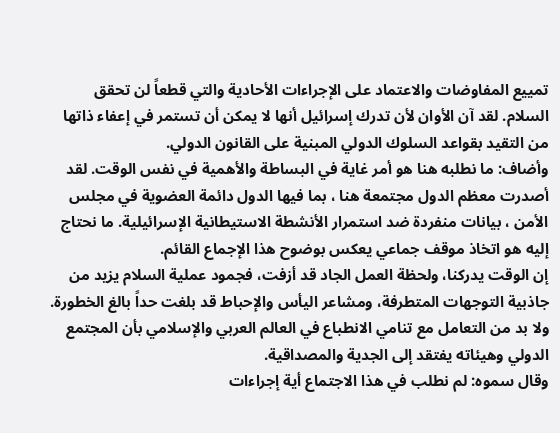تمييع المفاوضات والاعتماد على الإجراءات الأحادية والتي قطعاً لن تحقق السلام. لقد آن الأوان لأن تدرك إسرائيل أنها لا يمكن أن تستمر في إعفاء ذاتها من التقيد بقواعد السلوك الدولي المبنية على القانون الدولي.
وأضاف: ما نطلبه هنا هو أمر غاية في البساطة والأهمية في نفس الوقت. لقد أصدرت معظم الدول مجتمعة هنا ، بما فيها الدول دائمة العضوية في مجلس الأمن ، بيانات منفردة ضد استمرار الأنشطة الاستيطانية الإسرائيلية. ما نحتاج إليه هو اتخاذ موقف جماعي يعكس بوضوح هذا الإجماع القائم.
إن الوقت يدركنا، ولحظة العمل الجاد قد أزفت، فجمود عملية السلام يزيد من جاذبية التوجهات المتطرفة، ومشاعر اليأس والإحباط قد بلغت حداً بالغ الخطورة. ولا بد من التعامل مع تنامي الانطباع في العالم العربي والإسلامي بأن المجتمع الدولي وهيئاته يفتقد إلى الجدية والمصداقية.
وقال سموه: لم نطلب في هذا الاجتماع أية إجراءات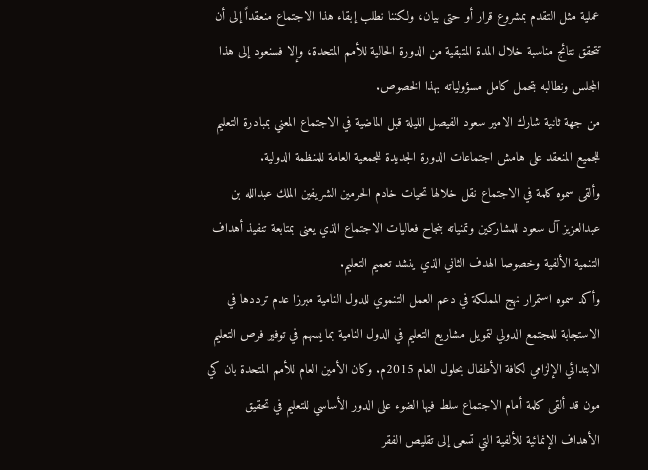عملية مثل التقدم بمشروع قرار أو حتى بيان، ولكننا نطلب إبقاء هذا الاجتماع منعقداً إلى أن تتحقق نتائج مناسبة خلال المدة المتبقية من الدورة الحالية للأمم المتحدة، وإلا فسنعود إلى هذا المجلس ونطالبه بتحمل كامل مسؤولياته بهذا الخصوص.
من جهة ثانية شارك الامير سعود الفيصل الليلة قبل الماضية في الاجتماع المعني بمبادرة التعليم للجميع المنعقد على هامش اجتماعات الدورة الجديدة للجمعية العامة للمنظمة الدولية.
وألقى سموه كلمة في الاجتماع نقل خلالها تحيات خادم الحرمين الشريفين الملك عبدالله بن عبدالعزيز آل سعود للمشاركين وتمنياته بنجاح فعاليات الاجتماع الذي يعنى بمتابعة تنفيذ أهداف التنمية الألفية وخصوصا الهدف الثاني الذي ينشد تعميم التعليم.
وأكد سموه استمرار نهج المملكة في دعم العمل التنموي للدول النامية مبرزا عدم ترددها في الاستجابة للمجتمع الدولي لتمويل مشاريع التعليم في الدول النامية بما يسهم في توفير فرص التعليم الابتدائي الإلزامي لكافة الأطفال بحلول العام 2015م. وكان الأمين العام للأمم المتحدة بان كي مون قد ألقى كلمة أمام الاجتماع سلط فيها الضوء على الدور الأساسي للتعليم في تحقيق الأهداف الإنمائية للألفية التي تسعى إلى تقليص الفقر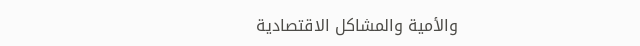والأمية والمشاكل الاقتصادية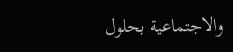والاجتماعية بحلول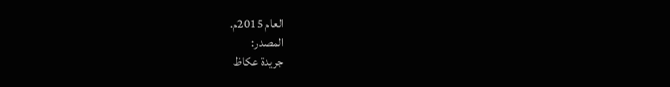العام 2015م.
المصدر:
جريدة عكاظ